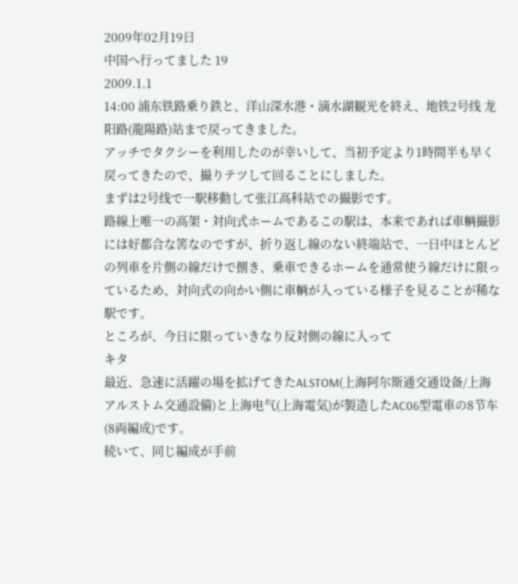2009年02月19日
中国へ行ってました 19
2009.1.1
14:00 浦东铁路乗り鉄と、洋山深水港・滴水湖観光を終え、地铁2号线 龙阳路(龍陽路)站まで戻ってきました。
アッチでタクシーを利用したのが幸いして、当初予定より1時間半も早く戻ってきたので、撮りテツして回ることにしました。
まずは2号线で一駅移動して张江高科站での撮影です。
路線上唯一の高架・対向式ホームであるこの駅は、本来であれば車輌撮影には好都合な筈なのですが、折り返し線のない終端站で、一日中ほとんどの列車を片側の線だけで捌き、乗車できるホームを通常使う線だけに限っているため、対向式の向かい側に車輌が入っている様子を見ることが稀な駅です。
ところが、今日に限っていきなり反対側の線に入って
キタ
最近、急速に活躍の場を拡げてきたALSTOM(上海阿尔斯通交通设备/上海アルストム交通設備)と上海电气(上海電気)が製造したAC06型電車の8节车(8両編成)です。
続いて、同じ編成が手前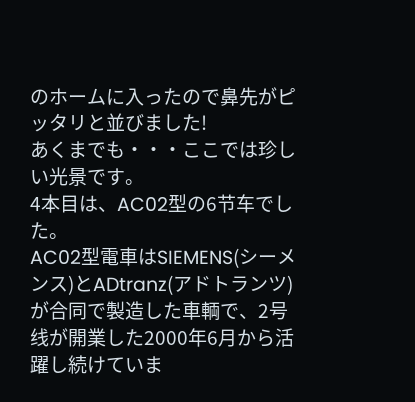のホームに入ったので鼻先がピッタリと並びました!
あくまでも・・・ここでは珍しい光景です。
4本目は、AC02型の6节车でした。
AC02型電車はSIEMENS(シーメンス)とADtranz(アドトランツ)が合同で製造した車輌で、2号线が開業した2000年6月から活躍し続けていま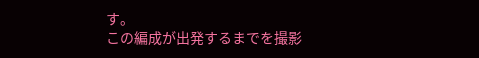す。
この編成が出発するまでを撮影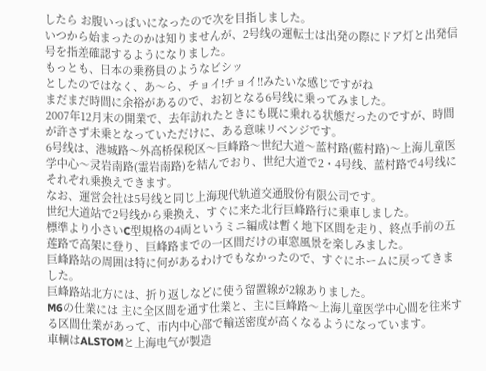したら お腹いっぱいになったので次を目指しました。
いつから始まったのかは知りませんが、2号线の運転士は出発の際にドア灯と出発信号を指差確認するようになりました。
もっとも、日本の乗務員のようなビシッ
としたのではなく、あ〜ら、チョイ!チョイ!!みたいな感じですがね
まだまだ時間に余裕があるので、お初となる6号线に乗ってみました。
2007年12月末の開業で、去年訪れたときにも既に乗れる状態だったのですが、時間が許さず未乗となっていただけに、ある意味リベンジです。
6号线は、港城路〜外高桥保税区〜巨峰路〜世纪大道〜蓝村路(藍村路)〜上海儿童医学中心〜灵岩南路(霊岩南路)を結んでおり、世纪大道で2・4号线、蓝村路で4号线にそれぞれ乗換えできます。
なお、運営会社は5号线と同じ上海现代轨道交通股份有限公司です。
世纪大道站で2号线から乗換え、すぐに来た北行巨峰路行に乗車しました。
標準より小さいC型規格の4両というミニ編成は暫く地下区間を走り、終点手前の五莲路で高架に登り、巨峰路までの一区間だけの車窓風景を楽しみました。
巨峰路站の周囲は特に何があるわけでもなかったので、すぐにホームに戻ってきました。
巨峰路站北方には、折り返しなどに使う留置線が2線ありました。
M6の仕業には 主に全区間を通す仕業と、主に巨峰路〜上海儿童医学中心間を往来する区間仕業があって、市内中心部で輸送密度が高くなるようになっています。
車輌はALSTOMと上海电气が製造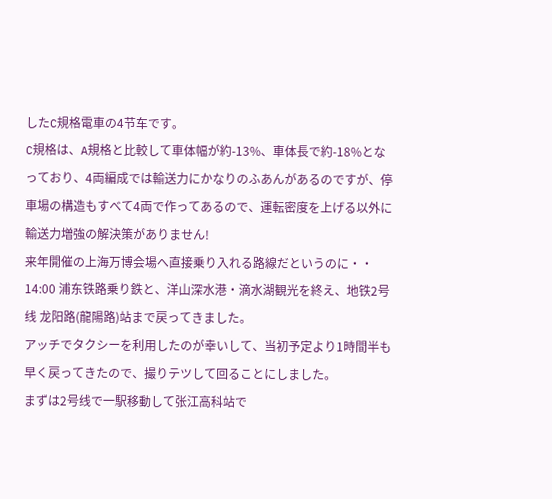したC規格電車の4节车です。
C規格は、A規格と比較して車体幅が約-13%、車体長で約-18%となっており、4両編成では輸送力にかなりのふあんがあるのですが、停車場の構造もすべて4両で作ってあるので、運転密度を上げる以外に輸送力増強の解決策がありません!
来年開催の上海万博会場へ直接乗り入れる路線だというのに・・
14:00 浦东铁路乗り鉄と、洋山深水港・滴水湖観光を終え、地铁2号线 龙阳路(龍陽路)站まで戻ってきました。
アッチでタクシーを利用したのが幸いして、当初予定より1時間半も早く戻ってきたので、撮りテツして回ることにしました。
まずは2号线で一駅移動して张江高科站で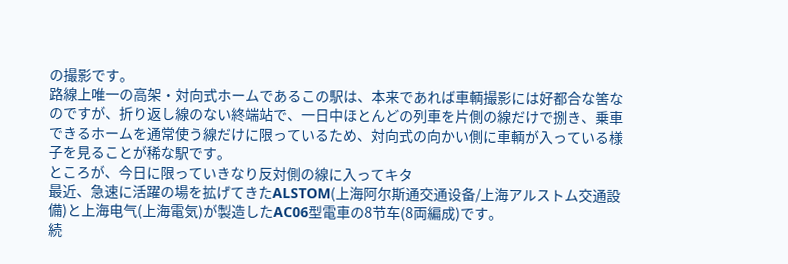の撮影です。
路線上唯一の高架・対向式ホームであるこの駅は、本来であれば車輌撮影には好都合な筈なのですが、折り返し線のない終端站で、一日中ほとんどの列車を片側の線だけで捌き、乗車できるホームを通常使う線だけに限っているため、対向式の向かい側に車輌が入っている様子を見ることが稀な駅です。
ところが、今日に限っていきなり反対側の線に入ってキタ
最近、急速に活躍の場を拡げてきたALSTOM(上海阿尔斯通交通设备/上海アルストム交通設備)と上海电气(上海電気)が製造したAC06型電車の8节车(8両編成)です。
続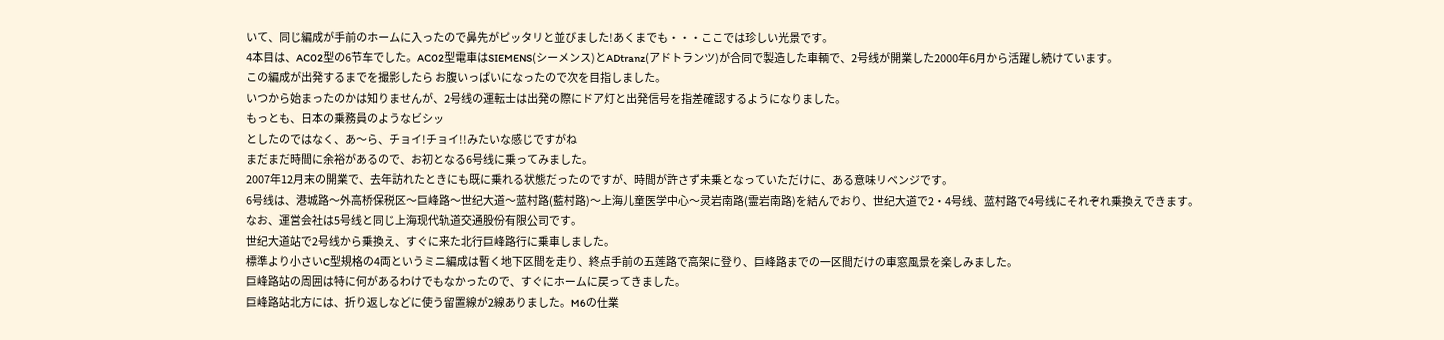いて、同じ編成が手前のホームに入ったので鼻先がピッタリと並びました!あくまでも・・・ここでは珍しい光景です。
4本目は、AC02型の6节车でした。AC02型電車はSIEMENS(シーメンス)とADtranz(アドトランツ)が合同で製造した車輌で、2号线が開業した2000年6月から活躍し続けています。
この編成が出発するまでを撮影したら お腹いっぱいになったので次を目指しました。
いつから始まったのかは知りませんが、2号线の運転士は出発の際にドア灯と出発信号を指差確認するようになりました。
もっとも、日本の乗務員のようなビシッ
としたのではなく、あ〜ら、チョイ!チョイ!!みたいな感じですがね
まだまだ時間に余裕があるので、お初となる6号线に乗ってみました。
2007年12月末の開業で、去年訪れたときにも既に乗れる状態だったのですが、時間が許さず未乗となっていただけに、ある意味リベンジです。
6号线は、港城路〜外高桥保税区〜巨峰路〜世纪大道〜蓝村路(藍村路)〜上海儿童医学中心〜灵岩南路(霊岩南路)を結んでおり、世纪大道で2・4号线、蓝村路で4号线にそれぞれ乗換えできます。
なお、運営会社は5号线と同じ上海现代轨道交通股份有限公司です。
世纪大道站で2号线から乗換え、すぐに来た北行巨峰路行に乗車しました。
標準より小さいC型規格の4両というミニ編成は暫く地下区間を走り、終点手前の五莲路で高架に登り、巨峰路までの一区間だけの車窓風景を楽しみました。
巨峰路站の周囲は特に何があるわけでもなかったので、すぐにホームに戻ってきました。
巨峰路站北方には、折り返しなどに使う留置線が2線ありました。M6の仕業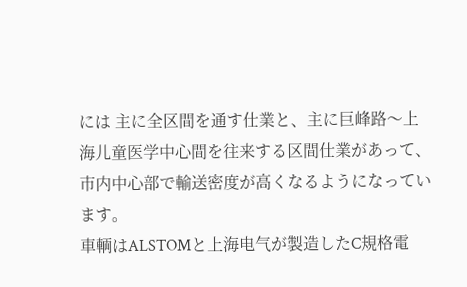には 主に全区間を通す仕業と、主に巨峰路〜上海儿童医学中心間を往来する区間仕業があって、市内中心部で輸送密度が高くなるようになっています。
車輌はALSTOMと上海电气が製造したC規格電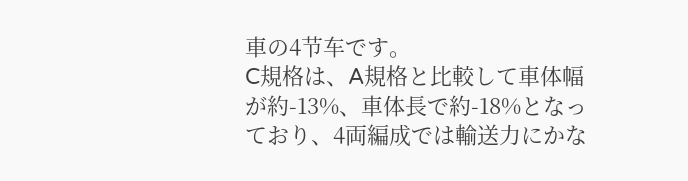車の4节车です。
C規格は、A規格と比較して車体幅が約-13%、車体長で約-18%となっており、4両編成では輸送力にかな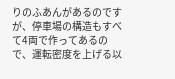りのふあんがあるのですが、停車場の構造もすべて4両で作ってあるので、運転密度を上げる以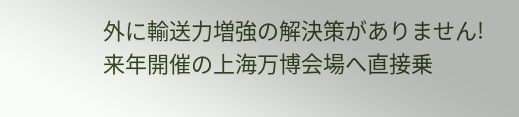外に輸送力増強の解決策がありません!
来年開催の上海万博会場へ直接乗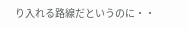り入れる路線だというのに・・